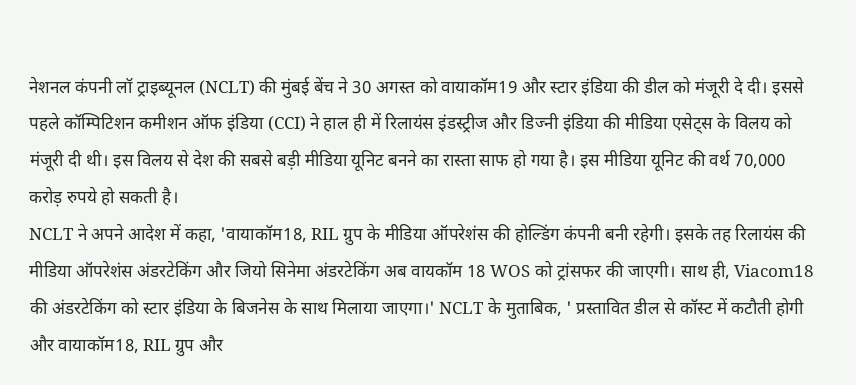नेशनल कंपनी लॉ ट्राइब्यूनल (NCLT) की मुंबई बेंच ने 30 अगस्त को वायाकॉम19 और स्टार इंडिया की डील को मंजूरी दे दी। इससे पहले कॉम्पिटिशन कमीशन ऑफ इंडिया (CCI) ने हाल ही में रिलायंस इंडस्ट्रीज और डिज्नी इंडिया की मीडिया एसेट्स के विलय को मंजूरी दी थी। इस विलय से देश की सबसे बड़ी मीडिया यूनिट बनने का रास्ता साफ हो गया है। इस मीडिया यूनिट की वर्थ 70,000 करोड़ रुपये हो सकती है।
NCLT ने अपने आदेश में कहा, 'वायाकॉम18, RIL ग्रुप के मीडिया ऑपरेशंस की होल्डिंग कंपनी बनी रहेगी। इसके तह रिलायंस की मीडिया ऑपरेशंस अंडरटेकिंग और जियो सिनेमा अंडरटेकिंग अब वायकॉम 18 WOS को ट्रांसफर की जाएगी। साथ ही, Viacom18 की अंडरटेकिंग को स्टार इंडिया के बिजनेस के साथ मिलाया जाएगा।' NCLT के मुताबिक, ' प्रस्तावित डील से कॉस्ट में कटौती होगी और वायाकॉम18, RIL ग्रुप और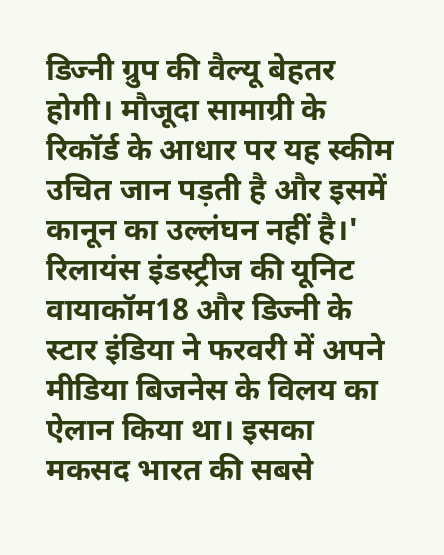डिज्नी ग्रुप की वैल्यू बेहतर होगी। मौजूदा सामाग्री के रिकॉर्ड के आधार पर यह स्कीम उचित जान पड़ती है और इसमें कानून का उल्लंघन नहीं है।'
रिलायंस इंडस्ट्रीज की यूनिट वायाकॉम18 और डिज्नी के स्टार इंडिया ने फरवरी में अपने मीडिया बिजनेस के विलय का ऐलान किया था। इसका मकसद भारत की सबसे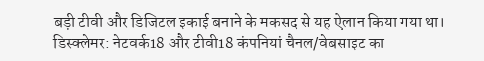बड़ी टीवी और डिजिटल इकाई बनाने के मकसद से यह ऐलान किया गया था।
डिस्क्लेमर: नेटवर्क18 और टीवी18 कंपनियां चैनल/वेबसाइट का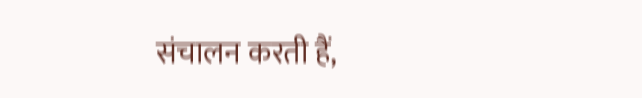संचालन करती हैं,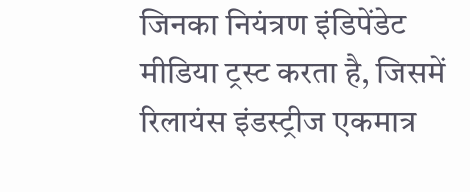जिनका नियंत्रण इंडिपेंडेट मीडिया ट्रस्ट करता है, जिसमें रिलायंस इंडस्ट्रीज एकमात्र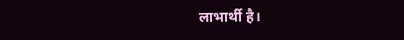लाभार्थी है।